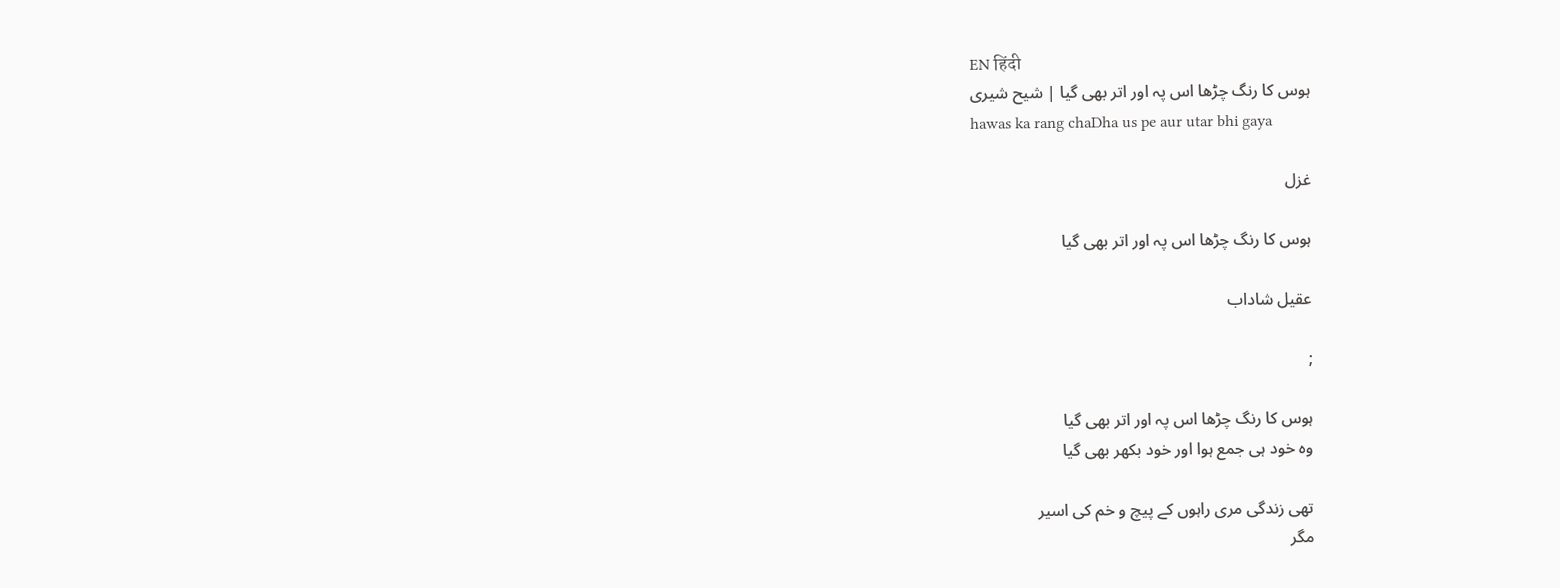EN हिंदी
ہوس کا رنگ چڑھا اس پہ اور اتر بھی گیا | شیح شیری
hawas ka rang chaDha us pe aur utar bhi gaya

غزل

ہوس کا رنگ چڑھا اس پہ اور اتر بھی گیا

عقیل شاداب

;

ہوس کا رنگ چڑھا اس پہ اور اتر بھی گیا
وہ خود ہی جمع ہوا اور خود بکھر بھی گیا

تھی زندگی مری راہوں کے پیچ و خم کی اسیر
مگر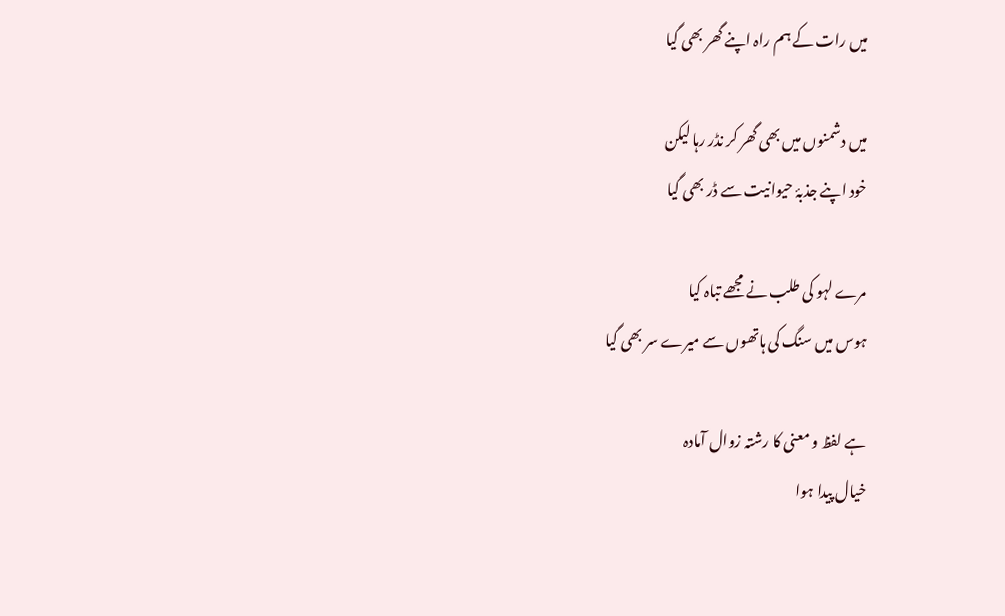میں رات کے ہم راہ اپنے گھر بھی گیا

میں دشمنوں میں بھی گھر کر نڈر رہا لیکن
خود اپنے جذبۂ حیوانیت سے ڈر بھی گیا

مرے لہو کی طلب نے مجھے تباہ کیا
ہوس میں سنگ کی ہاتھوں سے میرے سر بھی گیا

ہے لفظ و معنی کا رشتہ زوال آمادہ
خیال پیدا ہوا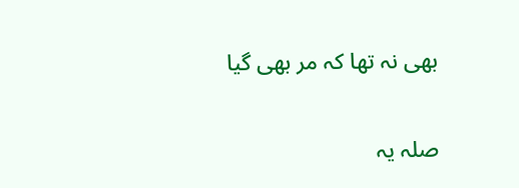بھی نہ تھا کہ مر بھی گیا

صلہ یہ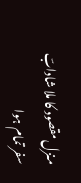منزل مقصود کا ملا شادابؔ
سفر تمام ہوا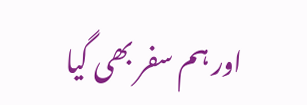اور ہم سفر بھی گیا